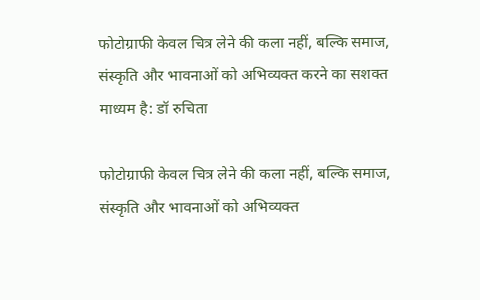फोटोग्राफी केवल चित्र लेने की कला नहीं, बल्कि समाज, संस्कृति और भावनाओं को अभिव्यक्त करने का सशक्त माध्यम है: डॉ रुचिता

फोटोग्राफी केवल चित्र लेने की कला नहीं, बल्कि समाज, संस्कृति और भावनाओं को अभिव्यक्त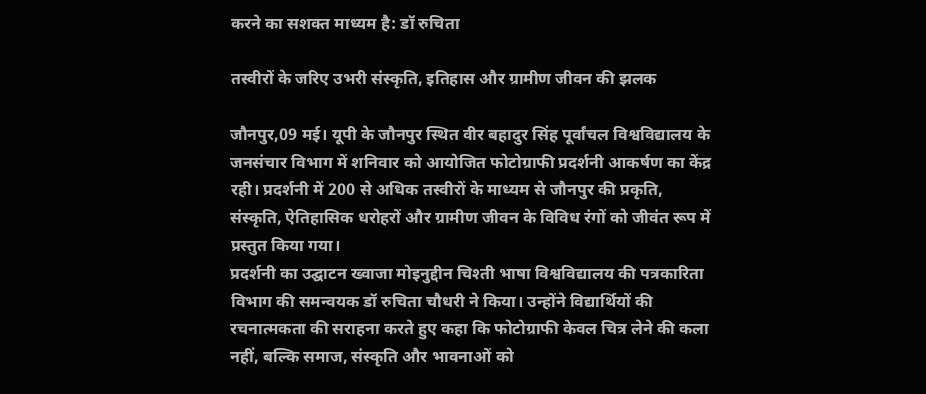करने का सशक्त माध्यम है: डॉ रुचिता

तस्वीरों के जरिए उभरी संस्कृति, इतिहास और ग्रामीण जीवन की झलक

जौनपुर,09 मई। यूपी के जौनपुर स्थित वीर बहादुर सिंह पूर्वांचल विश्वविद्यालय के जनसंचार विभाग में शनिवार को आयोजित फोटोग्राफी प्रदर्शनी आकर्षण का केंद्र रही। प्रदर्शनी में 200 से अधिक तस्वीरों के माध्यम से जौनपुर की प्रकृति, संस्कृति, ऐतिहासिक धरोहरों और ग्रामीण जीवन के विविध रंगों को जीवंत रूप में प्रस्तुत किया गया।
प्रदर्शनी का उद्घाटन ख्वाजा मोइनुद्दीन चिश्ती भाषा विश्वविद्यालय की पत्रकारिता विभाग की समन्वयक डॉ रुचिता चौधरी ने किया। उन्होंने विद्यार्थियों की रचनात्मकता की सराहना करते हुए कहा कि फोटोग्राफी केवल चित्र लेने की कला नहीं, बल्कि समाज, संस्कृति और भावनाओं को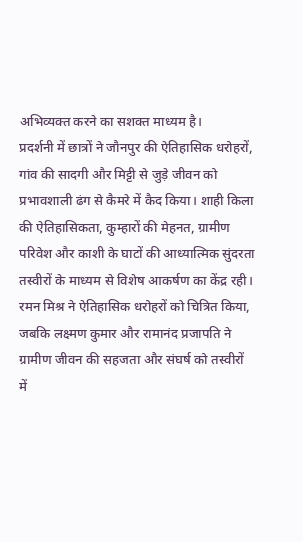अभिव्यक्त करने का सशक्त माध्यम है।
प्रदर्शनी में छात्रों ने जौनपुर की ऐतिहासिक धरोहरों, गांव की सादगी और मिट्टी से जुड़े जीवन को प्रभावशाली ढंग से कैमरे में कैद किया। शाही किला की ऐतिहासिकता, कुम्हारों की मेहनत, ग्रामीण परिवेश और काशी के घाटों की आध्यात्मिक सुंदरता तस्वीरों के माध्यम से विशेष आकर्षण का केंद्र रही।
रमन मिश्र ने ऐतिहासिक धरोहरों को चित्रित किया, जबकि लक्ष्मण कुमार और रामानंद प्रजापति ने ग्रामीण जीवन की सहजता और संघर्ष को तस्वीरों में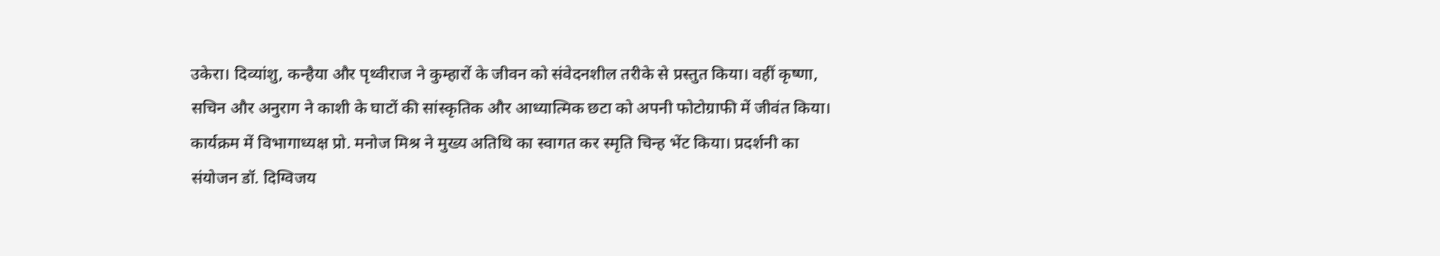उकेरा। दिव्यांशु, कन्हैया और पृथ्वीराज ने कुम्हारों के जीवन को संवेदनशील तरीके से प्रस्तुत किया। वहीं कृष्णा, सचिन और अनुराग ने काशी के घाटों की सांस्कृतिक और आध्यात्मिक छटा को अपनी फोटोग्राफी में जीवंत किया।
कार्यक्रम में विभागाध्यक्ष प्रो. मनोज मिश्र ने मुख्य अतिथि का स्वागत कर स्मृति चिन्ह भेंट किया। प्रदर्शनी का संयोजन डॉ. दिग्विजय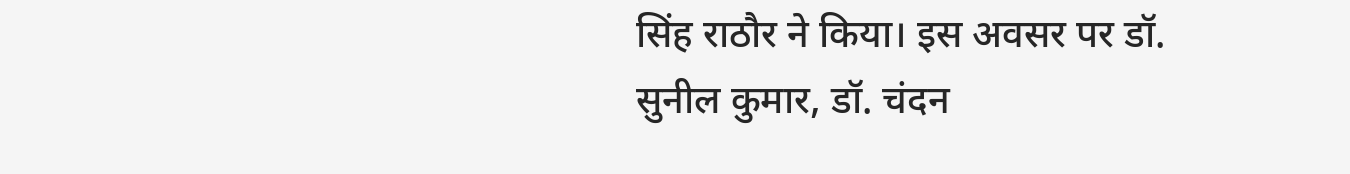सिंह राठौर ने किया। इस अवसर पर डॉ. सुनील कुमार, डॉ. चंदन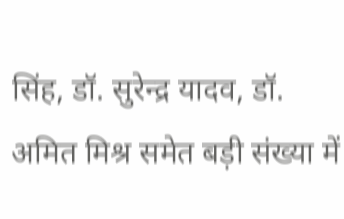सिंह, डॉ. सुरेन्द्र यादव, डॉ. अमित मिश्र समेत बड़ी संख्या में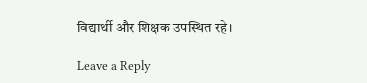विद्यार्थी और शिक्षक उपस्थित रहे।

Leave a Reply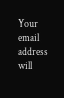Your email address will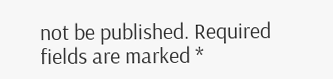not be published. Required fields are marked *